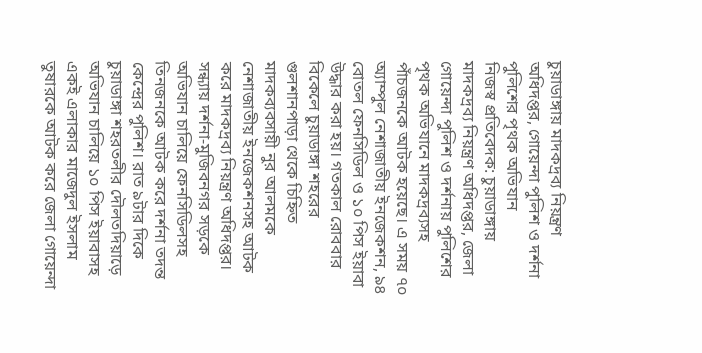চুয়াডাঙ্গায় মাদকদ্রব্য নিয়ন্ত্রণ অধিদপ্তর, গোয়েন্দা পুলিশ ও দর্শনা পুলিশের পৃথক অভিযান
নিজস্ব প্রতিবেদক: চুয়াডাঙ্গায় মাদকদ্রব্য নিয়ন্ত্রণ অধিদপ্তর, জেলা গোয়েন্দা পুলিশ ও দর্শনায় পুলিশের পৃথক অভিযানে মাদকদ্রব্যসহ পাঁচজনকে আটক হয়েছে। এ সময় ৭০ অ্যাম্পুল নেশাজাতীয় ইনজেকশন, ৯৪ বোতল ফেনসিডিল ও ১০ পিস ইয়াবা উদ্ধার করা হয়। গতকাল রোববার বিকেলে চুয়াডাঙ্গা শহরের গুলশানপাড়া থেকে চিহ্নিত মাদকব্যবসায়ী নুর আলমকে নেশাজাতীয় ইনজেকশনসহ আটক করে মাদকদ্রব্য নিয়ন্ত্রণ অধিদপ্তর। সন্ধ্যায় দর্শনা-মুজিবনগর সড়কে অভিযান চালিয়ে ফেনসিডিলসহ তিনজনকে আটক করে দর্শনা তদন্ত কেন্দ্রের পুলিশ। রাত ৯টার দিকে চুয়াডাঙ্গা শহরতলীর দৌলতদিয়াড়ে অভিযান চালিয়ে ১০ পিস ইয়াবাসহ একই এলাকার মাজেদুল ইসলাম তুষারকে আটক করে জেলা গোয়েন্দা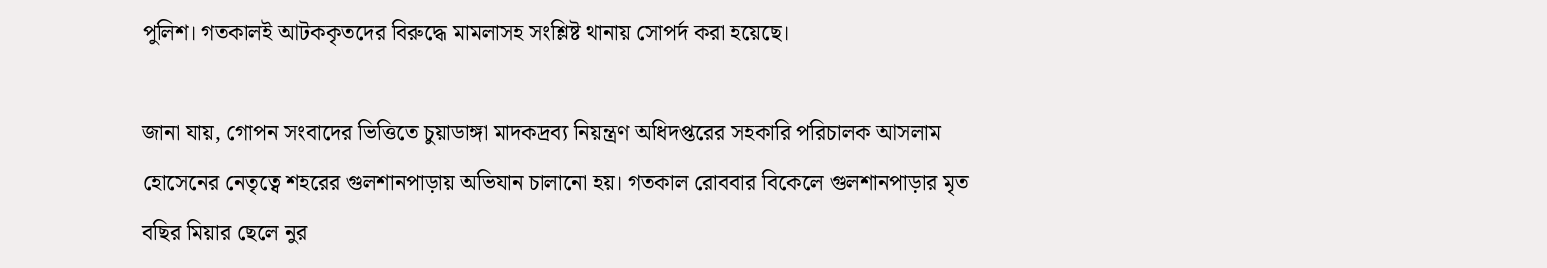পুলিশ। গতকালই আটককৃতদের বিরুদ্ধে মামলাসহ সংশ্লিষ্ট থানায় সোপর্দ করা হয়েছে।

জানা যায়, গোপন সংবাদের ভিত্তিতে চুয়াডাঙ্গা মাদকদ্রব্য নিয়ন্ত্রণ অধিদপ্তরের সহকারি পরিচালক আসলাম হোসেনের নেতৃত্বে শহরের গুলশানপাড়ায় অভিযান চালানো হয়। গতকাল রোববার বিকেলে গুলশানপাড়ার মৃত বছির মিয়ার ছেলে নুর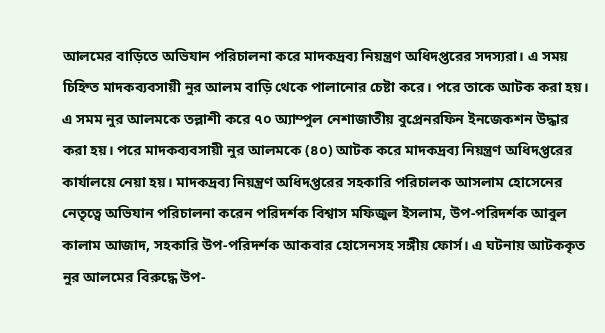আলমের বাড়িতে অভিযান পরিচালনা করে মাদকদ্রব্য নিয়ন্ত্রণ অধিদপ্তরের সদস্যরা। এ সময় চিহ্নিত মাদকব্যবসায়ী নুর আলম বাড়ি থেকে পালানোর চেষ্টা করে। পরে তাকে আটক করা হয়। এ সমম নুর আলমকে তল্লাশী করে ৭০ অ্যাম্পুল নেশাজাতীয় বুপ্রেনরফিন ইনজেকশন উদ্ধার করা হয়। পরে মাদকব্যবসায়ী নুর আলমকে (৪০) আটক করে মাদকদ্রব্য নিয়ন্ত্রণ অধিদপ্তরের কার্যালয়ে নেয়া হয়। মাদকদ্রব্য নিয়ন্ত্রণ অধিদপ্তরের সহকারি পরিচালক আসলাম হোসেনের নেতৃত্বে অভিযান পরিচালনা করেন পরিদর্শক বিশ্বাস মফিজুল ইসলাম, উপ-পরিদর্শক আবুল কালাম আজাদ, সহকারি উপ-পরিদর্শক আকবার হোসেনসহ সঙ্গীয় ফোর্স। এ ঘটনায় আটককৃত নুর আলমের বিরুদ্ধে উপ-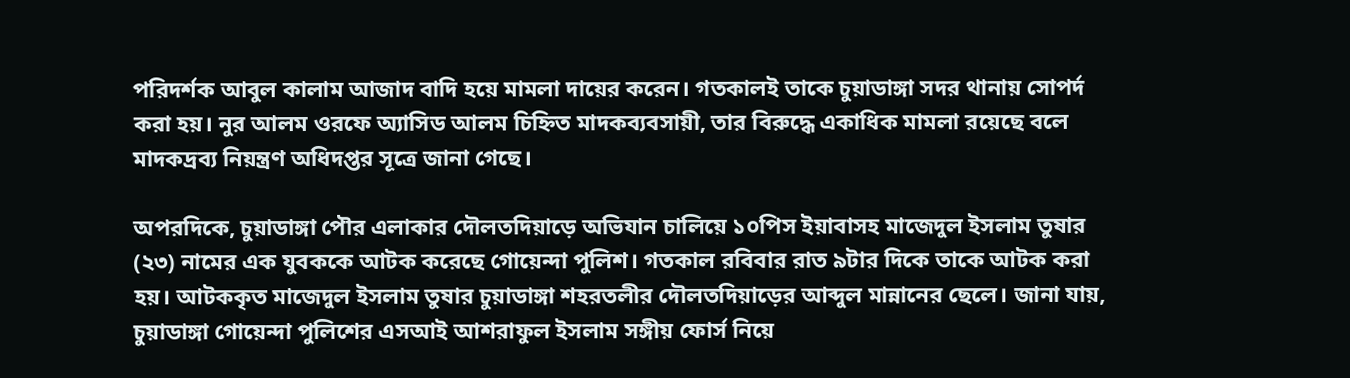পরিদর্শক আবুল কালাম আজাদ বাদি হয়ে মামলা দায়ের করেন। গতকালই তাকে চুয়াডাঙ্গা সদর থানায় সোপর্দ করা হয়। নুর আলম ওরফে অ্যাসিড আলম চিহ্নিত মাদকব্যবসায়ী, তার বিরুদ্ধে একাধিক মামলা রয়েছে বলে মাদকদ্রব্য নিয়ন্ত্রণ অধিদপ্তর সূত্রে জানা গেছে।

অপরদিকে, চুয়াডাঙ্গা পৌর এলাকার দৌলতদিয়াড়ে অভিযান চালিয়ে ১০পিস ইয়াবাসহ মাজেদুল ইসলাম তুষার (২৩) নামের এক যুবককে আটক করেছে গোয়েন্দা পুলিশ। গতকাল রবিবার রাত ৯টার দিকে তাকে আটক করা হয়। আটককৃত মাজেদুল ইসলাম তুষার চুয়াডাঙ্গা শহরতলীর দৌলতদিয়াড়ের আব্দুল মান্নানের ছেলে। জানা যায়, চুয়াডাঙ্গা গোয়েন্দা পুলিশের এসআই আশরাফুল ইসলাম সঙ্গীয় ফোর্স নিয়ে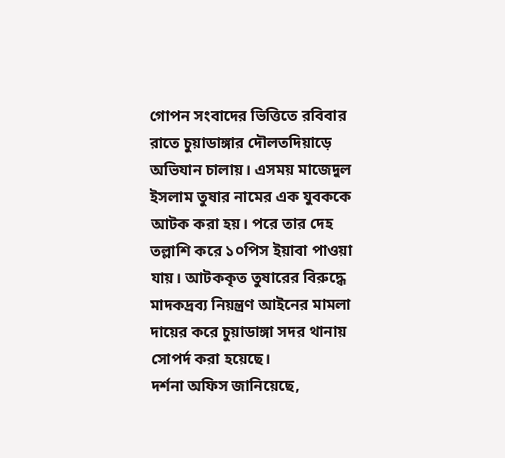গোপন সংবাদের ভিত্তিতে রবিবার রাতে চুয়াডাঙ্গার দৌলতদিয়াড়ে অভিযান চালায়। এসময় মাজেদুল ইসলাম তুষার নামের এক যুবককে আটক করা হয়। পরে তার দেহ তল্লাশি করে ১০পিস ইয়াবা পাওয়া যায়। আটককৃত তুষারের বিরুদ্ধে মাদকদ্রব্য নিয়ন্ত্রণ আইনের মামলা দায়ের করে চুয়াডাঙ্গা সদর থানায় সোপর্দ করা হয়েছে।
দর্শনা অফিস জানিয়েছে,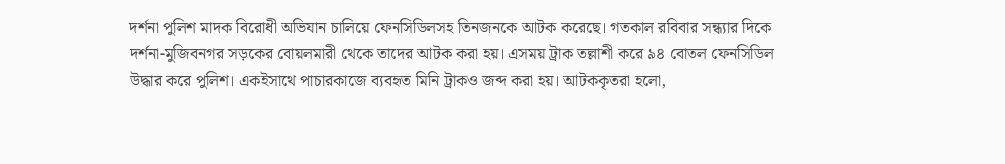দর্শনা পুলিশ মাদক বিরোধী অভিযান চালিয়ে ফেনসিডিলসহ তিনজনকে আটক করেছে। গতকাল রবিবার সন্ধ্যার দিকে দর্শনা-মুজিবনগর সড়কের বোয়লমারী থেকে তাদের আটক করা হয়। এসময় ট্রাক তল্লাশী করে ৯৪ বোতল ফেনসিডিল উদ্ধার করে পুলিশ। একইসাথে পাচারকাজে ব্যবহৃত মিনি ট্রাকও জব্দ করা হয়। আটককৃতরা হলো,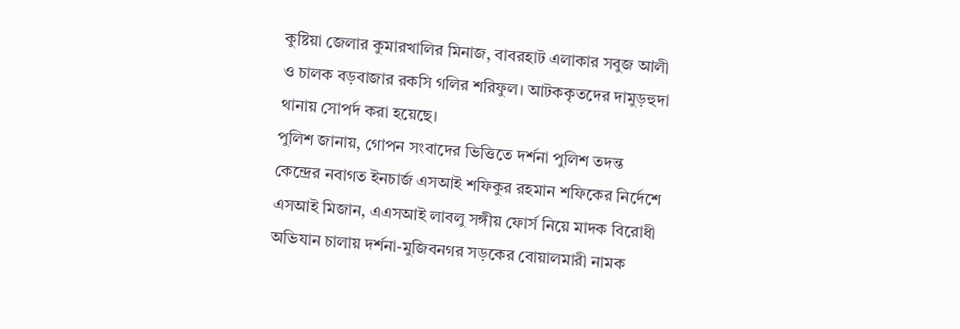কুষ্টিয়া জেলার কুমারখালির মিনাজ, বাবরহাট এলাকার সবুজ আলী ও চালক বড়বাজার রকসি গলির শরিফুল। আটককৃতদের দামুড়হুদা থানায় সোপর্দ করা হয়েছে।
পুলিশ জানায়, গোপন সংবাদের ভিত্তিতে দর্শনা পুলিশ তদন্ত কেন্দ্রের নবাগত ইনচার্জ এসআই শফিকুর রহমান শফিকের নির্দেশে এসআই মিজান, এএসআই লাবলু সঙ্গীয় ফোর্স নিয়ে মাদক বিরোধী অভিযান চালায় দর্শনা-মুজিবনগর সড়কের বোয়ালমারী নামক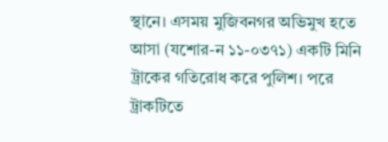স্থানে। এসময় মুজিবনগর অভিমুখ হতে আসা (যশোর-ন ১১-০৩৭১) একটি মিনি ট্রাকের গতিরোধ করে পুলিশ। পরে ট্রাকটিতে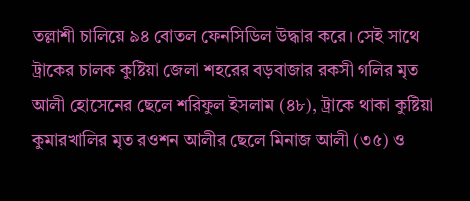তল্লাশী চালিয়ে ৯৪ বোতল ফেনসিডিল উদ্ধার করে। সেই সাথে ট্রাকের চালক কুষ্টিয়া জেলা শহরের বড়বাজার রকসী গলির মৃত আলী হোসেনের ছেলে শরিফুল ইসলাম (৪৮), ট্রাকে থাকা কুষ্টিয়া কুমারখালির মৃত রওশন আলীর ছেলে মিনাজ আলী (৩৫) ও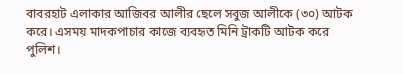বাবরহাট এলাকার আজিবর আলীর ছেলে সবুজ আলীকে (৩০) আটক করে। এসময় মাদকপাচার কাজে ব্যবহৃত মিনি ট্রাকটি আটক করে পুলিশ।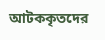আটককৃতদের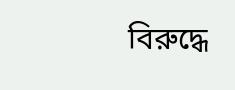বিরুদ্ধে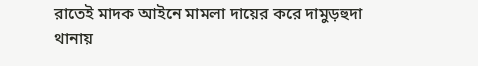রাতেই মাদক আইনে মামলা দায়ের করে দামুড়হুদা থানায়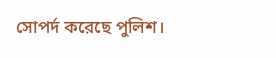সোপর্দ করেছে পুলিশ।